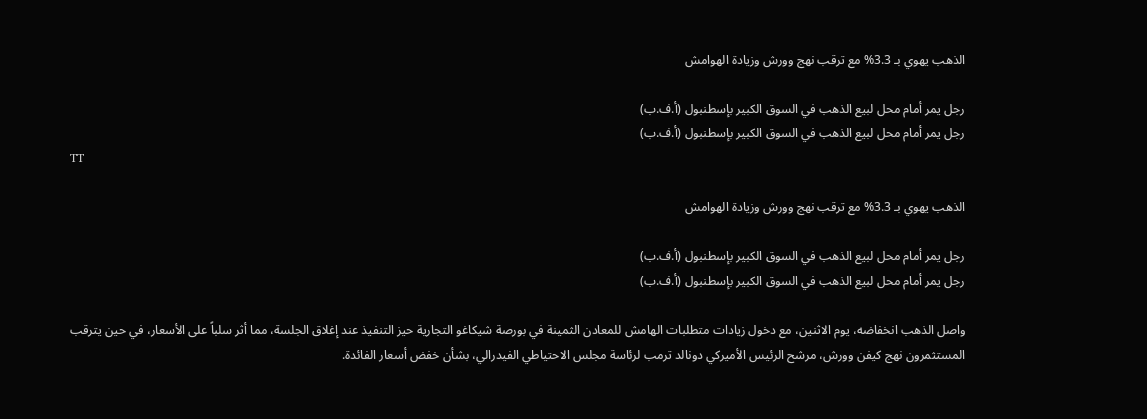الذهب يهوي بـ 3.3% مع ترقب نهج وورش وزيادة الهوامش

رجل يمر أمام محل لبيع الذهب في السوق الكبير بإسطنبول (أ.ف.ب)
رجل يمر أمام محل لبيع الذهب في السوق الكبير بإسطنبول (أ.ف.ب)
TT

الذهب يهوي بـ 3.3% مع ترقب نهج وورش وزيادة الهوامش

رجل يمر أمام محل لبيع الذهب في السوق الكبير بإسطنبول (أ.ف.ب)
رجل يمر أمام محل لبيع الذهب في السوق الكبير بإسطنبول (أ.ف.ب)

واصل الذهب انخفاضه، يوم الاثنين، مع دخول زيادات متطلبات الهامش للمعادن الثمينة في بورصة شيكاغو التجارية حيز التنفيذ عند إغلاق الجلسة، مما أثر سلباً على الأسعار، في حين يترقب المستثمرون نهج كيفن وورش، مرشح الرئيس الأميركي دونالد ترمب لرئاسة مجلس الاحتياطي الفيدرالي، بشأن خفض أسعار الفائدة.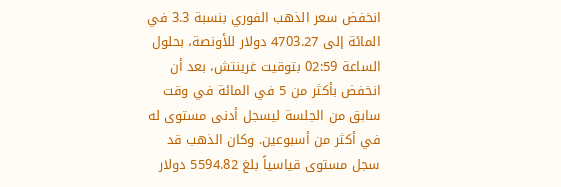انخفض سعر الذهب الفوري بنسبة 3.3 في المائة إلى 4703.27 دولار للأونصة، بحلول الساعة 02:59 بتوقيت غرينتش، بعد أن انخفض بأكثر من 5 في المائة في وقت سابق من الجلسة ليسجل أدنى مستوى له في أكثر من أسبوعين. وكان الذهب قد سجل مستوى قياسياً بلغ 5594.82 دولار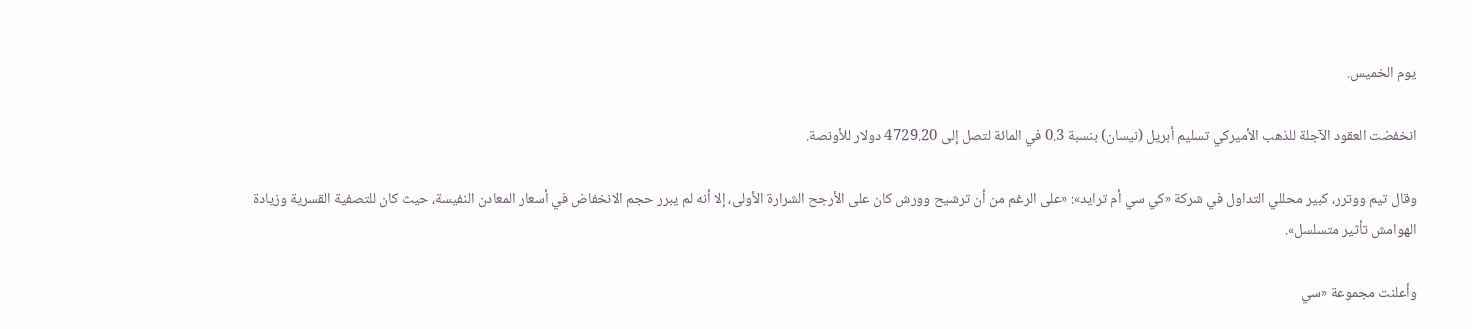يوم الخميس.

انخفضت العقود الآجلة للذهب الأميركي تسليم أبريل (نيسان) بنسبة 0.3 في المائة لتصل إلى 4729.20 دولار للأونصة.

وقال تيم ووترر، كبير محللي التداول في شركة «كي سي أم ترايد»: «على الرغم من أن ترشيح وورش كان على الأرجح الشرارة الأولى، إلا أنه لم يبرر حجم الانخفاض في أسعار المعادن النفيسة، حيث كان للتصفية القسرية وزيادة الهوامش تأثير متسلسل».

وأعلنت مجموعة «سي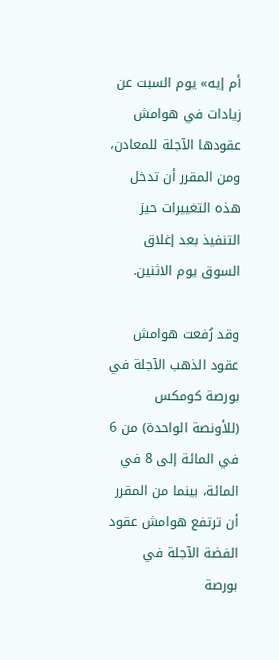أم إيه» يوم السبت عن زيادات في هوامش عقودها الآجلة للمعادن، ومن المقرر أن تدخل هذه التغييرات حيز التنفيذ بعد إغلاق السوق يوم الاثنين.

وقد رُفعت هوامش عقود الذهب الآجلة في بورصة كومكس (للأونصة الواحدة) من 6 في المائة إلى 8 في المائة، بينما من المقرر أن ترتفع هوامش عقود الفضة الآجلة في بورصة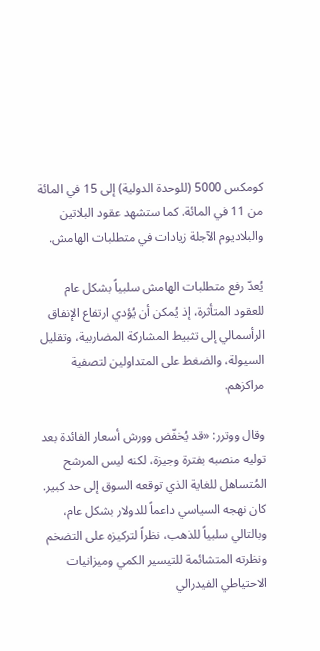كومكس 5000 (للوحدة الدولية) إلى 15 في المائة من 11 في المائة. كما ستشهد عقود البلاتين والبلاديوم الآجلة زيادات في متطلبات الهامش.

يُعدّ رفع متطلبات الهامش سلبياً بشكل عام للعقود المتأثرة، إذ يُمكن أن يُؤدي ارتفاع الإنفاق الرأسمالي إلى تثبيط المشاركة المضاربية، وتقليل السيولة، والضغط على المتداولين لتصفية مراكزهم.

وقال ووترر: «قد يُخفّض وورش أسعار الفائدة بعد توليه منصبه بفترة وجيزة، لكنه ليس المرشح المُتساهل للغاية الذي توقعه السوق إلى حد كبير. كان نهجه السياسي داعماً للدولار بشكل عام، وبالتالي سلبياً للذهب، نظراً لتركيزه على التضخم ونظرته المتشائمة للتيسير الكمي وميزانيات الاحتياطي الفيدرالي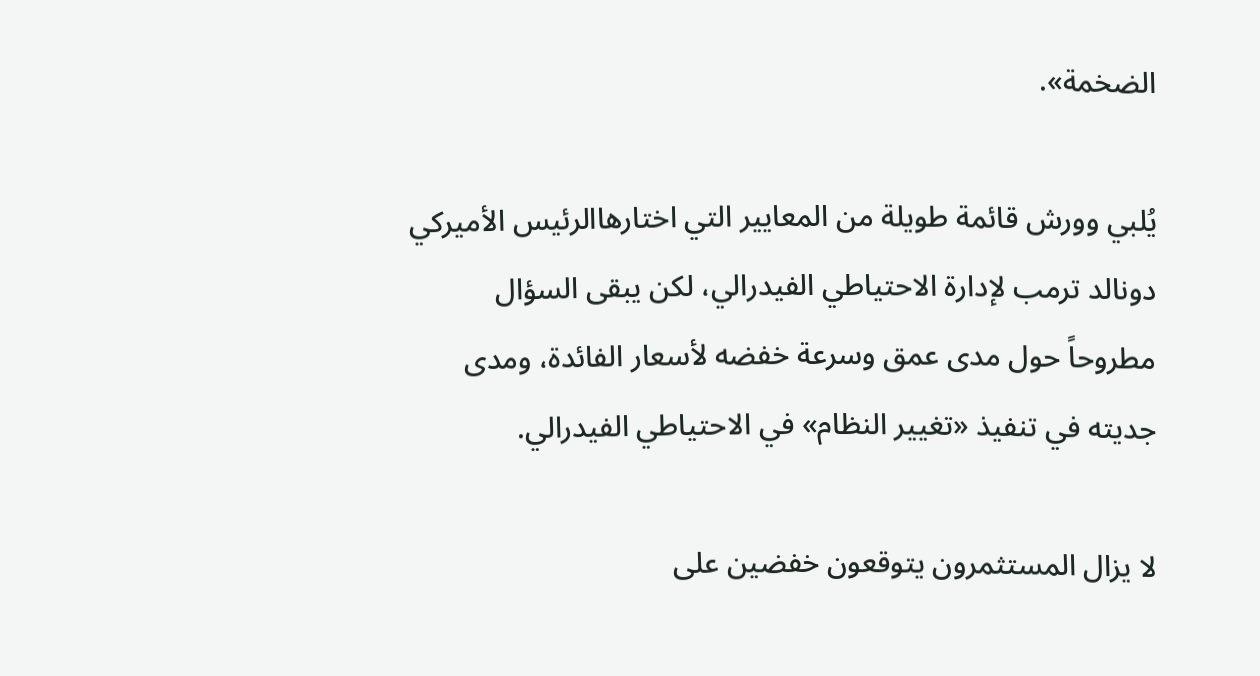الضخمة».

يُلبي وورش قائمة طويلة من المعايير التي اختارهاالرئيس الأميركي دونالد ترمب لإدارة الاحتياطي الفيدرالي، لكن يبقى السؤال مطروحاً حول مدى عمق وسرعة خفضه لأسعار الفائدة، ومدى جديته في تنفيذ «تغيير النظام» في الاحتياطي الفيدرالي.

لا يزال المستثمرون يتوقعون خفضين على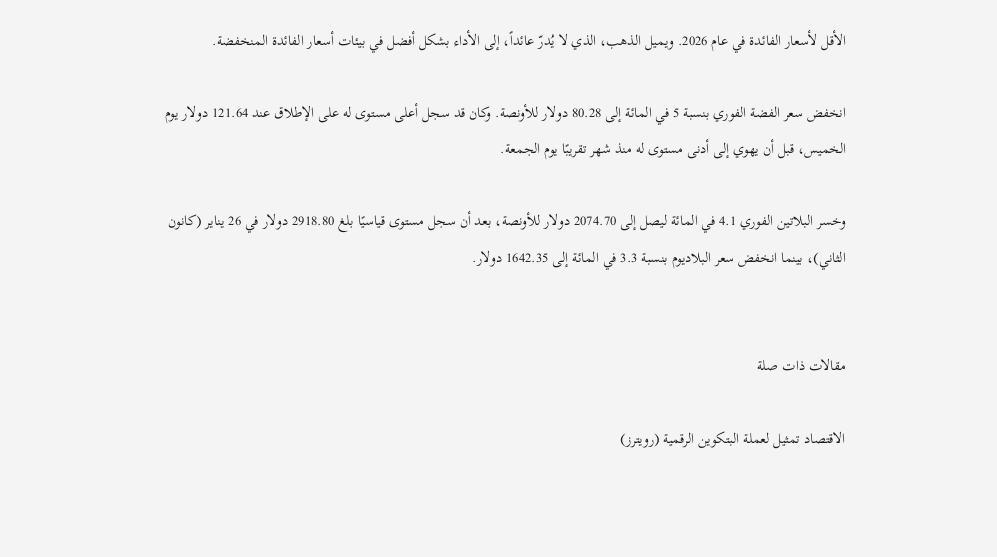الأقل لأسعار الفائدة في عام 2026. ويميل الذهب، الذي لا يُدرّ عائداً، إلى الأداء بشكل أفضل في بيئات أسعار الفائدة المنخفضة.

انخفض سعر الفضة الفوري بنسبة 5 في المائة إلى 80.28 دولار للأونصة. وكان قد سجل أعلى مستوى له على الإطلاق عند 121.64 دولار يوم الخميس، قبل أن يهوي إلى أدنى مستوى له منذ شهر تقريبًا يوم الجمعة.

وخسر البلاتين الفوري 4.1 في المائة ليصل إلى 2074.70 دولار للأونصة، بعد أن سجل مستوى قياسيًا بلغ 2918.80 دولار في 26 يناير (كانون الثاني)، بينما انخفض سعر البلاديوم بنسبة 3.3 في المائة إلى 1642.35 دولار.


مقالات ذات صلة

الاقتصاد تمثيل لعملة البتكوين الرقمية (رويترز)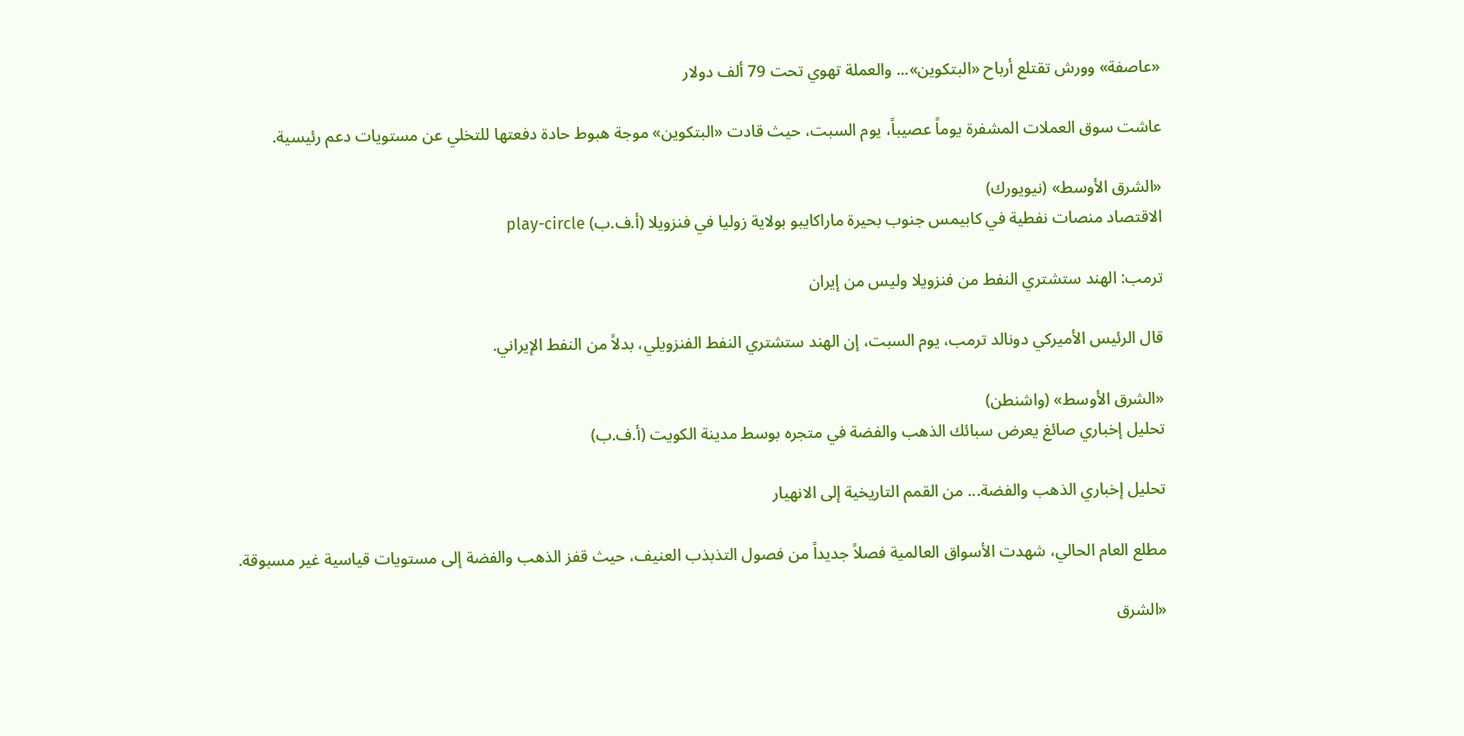«عاصفة» وورش تقتلع أرباح «البتكوين»... والعملة تهوي تحت 79 ألف دولار

عاشت سوق العملات المشفرة يوماً عصيباً، يوم السبت، حيث قادت «البتكوين» موجة هبوط حادة دفعتها للتخلي عن مستويات دعم رئيسية.

«الشرق الأوسط» (نيويورك)
الاقتصاد منصات نفطية في كابيمس جنوب بحيرة ماراكايبو بولاية زوليا في فنزويلا (أ.ف.ب) play-circle

ترمب: الهند ستشتري النفط من فنزويلا وليس من إيران

قال الرئيس الأميركي دونالد ترمب، يوم السبت، إن الهند ستشتري النفط الفنزويلي، بدلاً من النفط الإيراني.

«الشرق الأوسط» (واشنطن)
تحليل إخباري صائغ يعرض سبائك الذهب والفضة في متجره بوسط مدينة الكويت (أ.ف.ب)

تحليل إخباري الذهب والفضة... من القمم التاريخية إلى الانهيار

مطلع العام الحالي، شهدت الأسواق العالمية فصلاً جديداً من فصول التذبذب العنيف، حيث قفز الذهب والفضة إلى مستويات قياسية غير مسبوقة.

«الشرق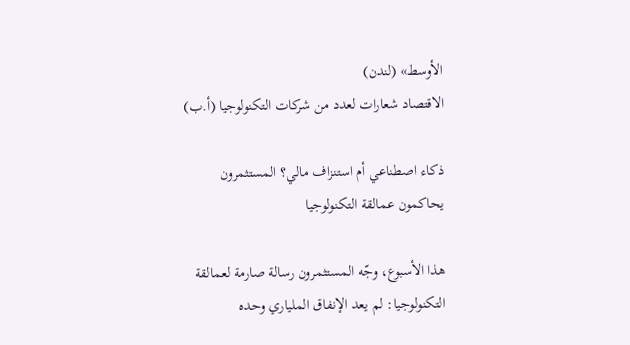الأوسط» (لندن)
الاقتصاد شعارات لعدد من شركات التكنولوجيا (أ.ب)

ذكاء اصطناعي أم استنزاف مالي؟ المستثمرون يحاكمون عمالقة التكنولوجيا

هذا الأسبوع، وجّه المستثمرون رسالة صارمة لعمالقة التكنولوجيا: لم يعد الإنفاق الملياري وحده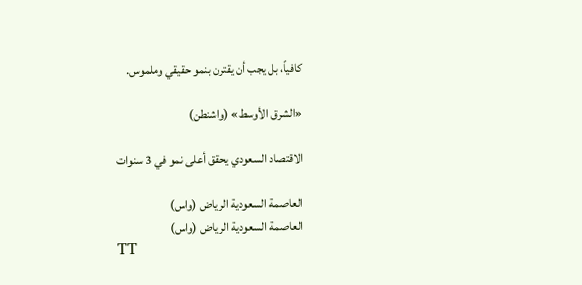كافياً، بل يجب أن يقترن بنمو حقيقي وملموس.

«الشرق الأوسط» (واشنطن)

الاقتصاد السعودي يحقق أعلى نمو في 3 سنوات

العاصمة السعودية الرياض (واس)
العاصمة السعودية الرياض (واس)
TT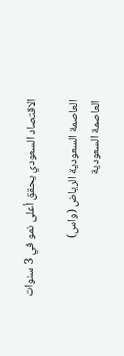الاقتصاد السعودي يحقق أعلى نمو في 3 سنوات

العاصمة السعودية الرياض (واس)
العاصمة السعودية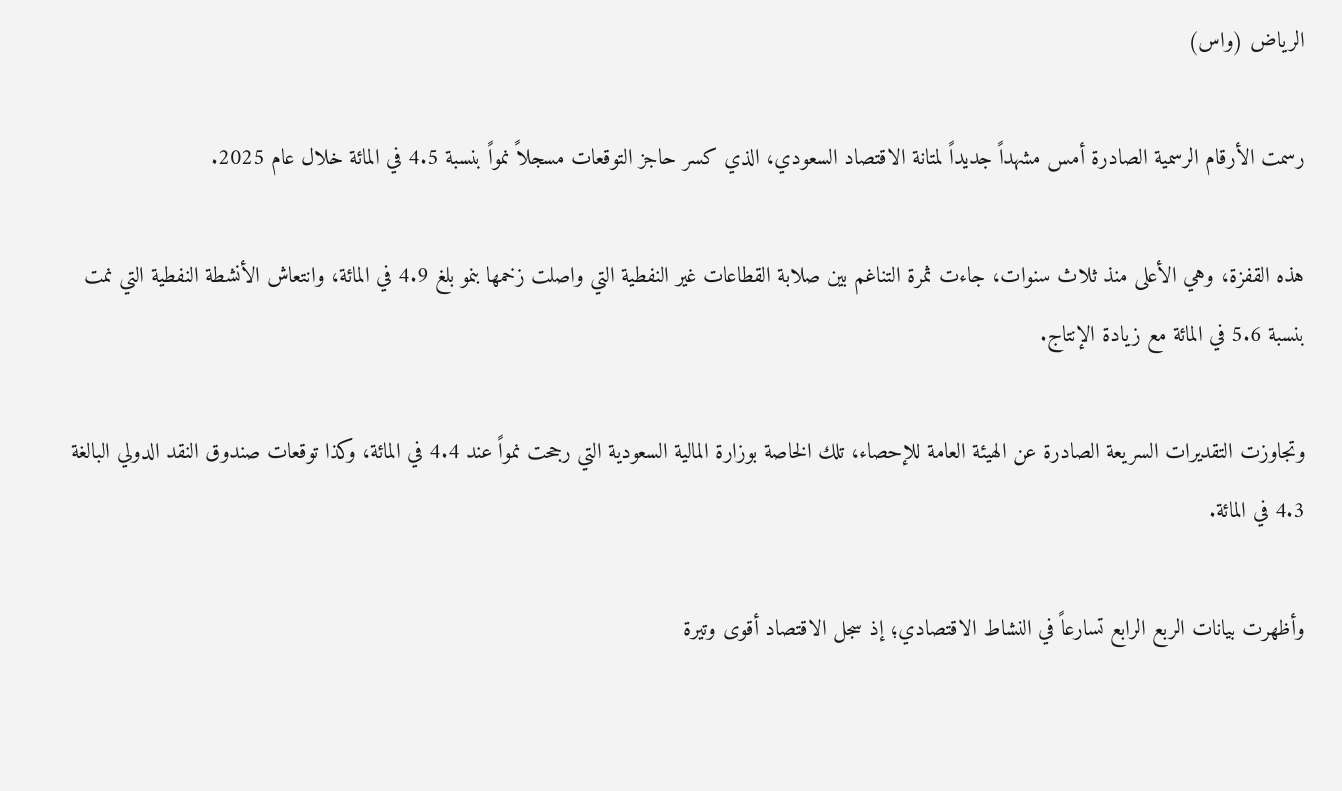الرياض (واس)

رسمت الأرقام الرسمية الصادرة أمس مشهداً جديداً لمتانة الاقتصاد السعودي، الذي كسر حاجز التوقعات مسجلاً نمواً بنسبة 4.5 في المائة خلال عام 2025.

هذه القفزة، وهي الأعلى منذ ثلاث سنوات، جاءت ثمرة التناغم بين صلابة القطاعات غير النفطية التي واصلت زخمها بنمو بلغ 4.9 في المائة، وانتعاش الأنشطة النفطية التي نمت بنسبة 5.6 في المائة مع زيادة الإنتاج.

وتجاوزت التقديرات السريعة الصادرة عن الهيئة العامة للإحصاء، تلك الخاصة بوزارة المالية السعودية التي رجحت نمواً عند 4.4 في المائة، وكذا توقعات صندوق النقد الدولي البالغة 4.3 في المائة.

وأظهرت بيانات الربع الرابع تسارعاً في النشاط الاقتصادي؛ إذ سجل الاقتصاد أقوى وتيرة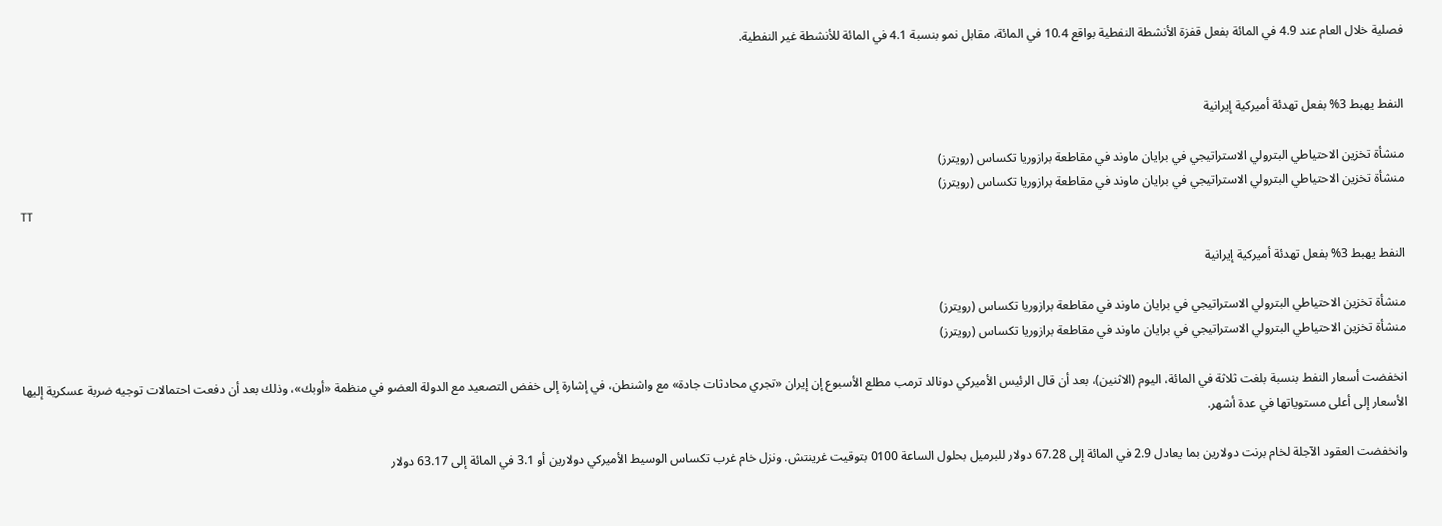فصلية خلال العام عند 4.9 في المائة بفعل قفزة الأنشطة النفطية بواقع 10.4 في المائة، مقابل نمو بنسبة 4.1 في المائة للأنشطة غير النفطية.


النفط يهبط 3% بفعل تهدئة أميركية إيرانية

منشأة تخزين الاحتياطي البترولي الاستراتيجي في برايان ماوند في مقاطعة برازوريا تكساس (رويترز)
منشأة تخزين الاحتياطي البترولي الاستراتيجي في برايان ماوند في مقاطعة برازوريا تكساس (رويترز)
TT

النفط يهبط 3% بفعل تهدئة أميركية إيرانية

منشأة تخزين الاحتياطي البترولي الاستراتيجي في برايان ماوند في مقاطعة برازوريا تكساس (رويترز)
منشأة تخزين الاحتياطي البترولي الاستراتيجي في برايان ماوند في مقاطعة برازوريا تكساس (رويترز)

انخفضت أسعار النفط بنسبة بلغت ثلاثة في المائة، اليوم (الاثنين)، بعد أن قال الرئيس الأميركي دونالد ترمب مطلع الأسبوع إن إيران «تجري محادثات جادة» مع واشنطن، في إشارة إلى خفض التصعيد مع الدولة العضو في منظمة «أوبك»، وذلك بعد أن دفعت احتمالات توجيه ضربة عسكرية إليها الأسعار إلى أعلى مستوياتها في عدة أشهر.

وانخفضت العقود الآجلة لخام برنت دولارين بما يعادل 2.9 في المائة إلى 67.28 دولار للبرميل بحلول الساعة 0100 بتوقيت غرينتش. ونزل خام غرب تكساس الوسيط الأميركي دولارين أو 3.1 في المائة إلى ‌63.17 دولار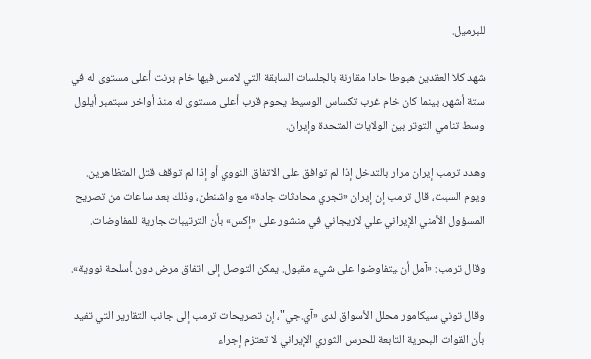للبرميل.

شهد ‌كلا العقدين هبوطا حادا مقارنة بالجلسات ‌السابقة التي لامس فيها ‌خام برنت أعلى مستوى له في ستة أشهر، بينما كان خام غرب تكساس الوسيط يحوم قرب أعلى مستوى له منذ أواخر سبتمبر أيلول وسط تنامي التوتر بين الولايات المتحدة وإيران.

وهدد ترمب إيران مرار بالتدخل إذا لم توافق على الاتفاق النووي أو إذا لم توقف قتل المتظاهرين. ويوم السبت، قال ترمب إن إيران «تجري محادثات جادة» مع واشنطن، وذلك بعد ساعات من تصريح المسؤول الأمني الإيراني علي ‌لاريجاني في منشور على «إكس» بأن الترتيبات ‍جارية للمفاوضات.

وقال ترمب: «آمل أن ‍يتفاوضوا على شيء مقبول. يمكن التوصل إلى اتفاق مرض دون ‍أسلحة نووية».

وقال توني سيكامور محلل الأسواق لدى «آي.جي"، إن تصريحات ترمب إلى جانب التقارير التي تفيد بأن القوات البحرية التابعة للحرس الثوري الإيراني لا تعتزم إجراء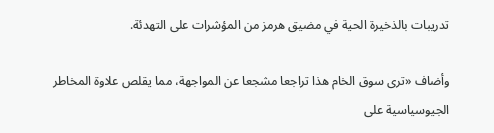تدريبات بالذخيرة الحية في مضيق هرمز من المؤشرات على التهدئة.

وأضاف «ترى سوق الخام هذا تراجعا مشجعا عن المواجهة، مما يقلص علاوة المخاطر الجيوسياسية على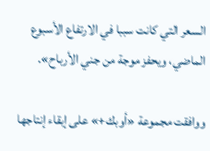السعر التي كانت سببا في الارتفاع الأسبوع الماضي، ويحفز موجة من جني الأرباح».

ووافقت مجموعة «أوبك+» على إبقاء إنتاجها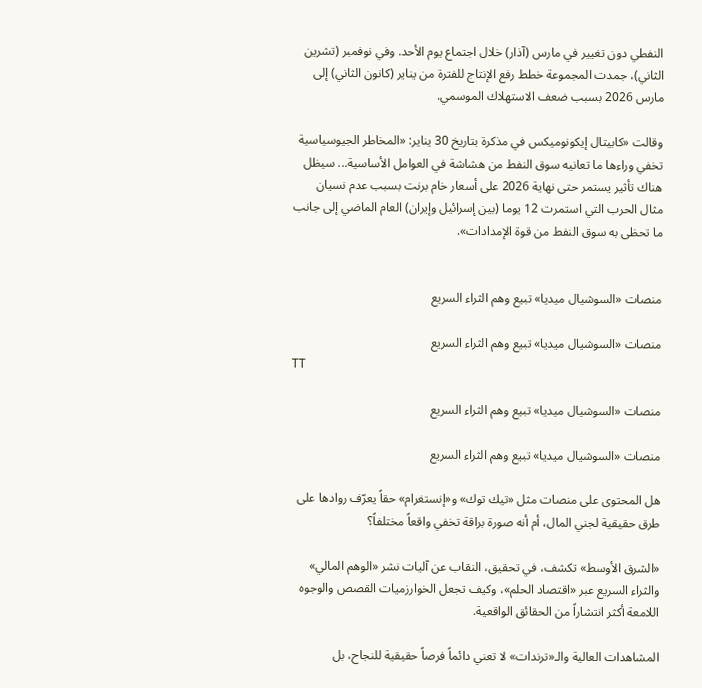النفطي دون تغيير في مارس (آذار) خلال اجتماع يوم الأحد. وفي نوفمبر (تشرين الثاني)، جمدت المجموعة خطط رفع الإنتاج للفترة من يناير (كانون الثاني) إلى مارس 2026 بسبب ضعف الاستهلاك الموسمي.

وقالت «كابيتال إيكونوميكس في مذكرة بتاريخ 30 يناير: «المخاطر الجيوسياسية تخفي وراءها ما تعانيه سوق النفط من هشاشة في العوامل الأساسية... سيظل هناك تأثير يستمر حتى نهاية 2026 على أسعار خام برنت بسبب عدم نسيان مثال ‌الحرب التي استمرت 12 يوما (بين إسرائيل وإيران) العام الماضي إلى جانب ما تحظى به سوق النفط من قوة الإمدادات».


منصات «السوشيال ميديا» تبيع وهم الثراء السريع

منصات «السوشيال ميديا» تبيع وهم الثراء السريع
TT

منصات «السوشيال ميديا» تبيع وهم الثراء السريع

منصات «السوشيال ميديا» تبيع وهم الثراء السريع

هل المحتوى على منصات مثل «تيك توك» و«إنستغرام» حقاً يعرّف روادها على طرق حقيقية لجني المال، أم أنه صورة براقة تخفي واقعاً مختلفاً؟

«الشرق الأوسط» تكشف، في تحقيق، النقاب عن آليات نشر «الوهم المالي» والثراء السريع عبر «اقتصاد الحلم»، وكيف تجعل الخوارزميات القصص والوجوه اللامعة أكثر انتشاراً من الحقائق الواقعية.

المشاهدات العالية والـ«ترندات» لا تعني دائماً فرصاً حقيقية للنجاح، بل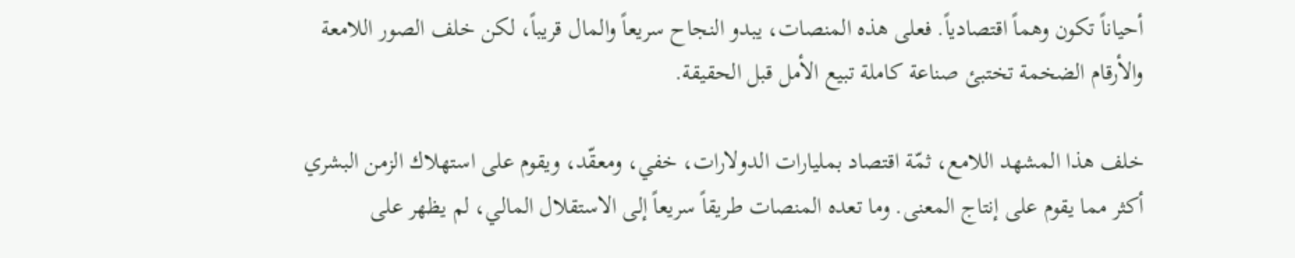أحياناً تكون وهماً اقتصادياً. فعلى هذه المنصات، يبدو النجاح سريعاً والمال قريباً، لكن خلف الصور اللامعة والأرقام الضخمة تختبئ صناعة كاملة تبيع الأمل قبل الحقيقة.

خلف هذا المشهد اللامع، ثمّة اقتصاد بمليارات الدولارات، خفي، ومعقّد، ويقوم على استهلاك الزمن البشري أكثر مما يقوم على إنتاج المعنى. وما تعده المنصات طريقاً سريعاً إلى الاستقلال المالي، لم يظهر على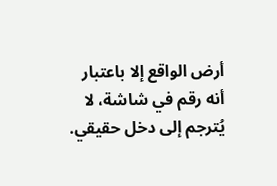أرض الواقع إلا باعتبار أنه رقم في شاشة، لا يُترجم إلى دخل حقيقي.